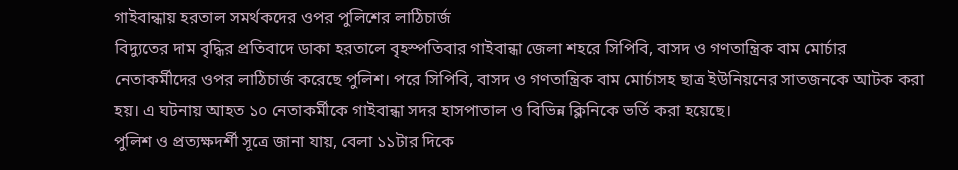গাইবান্ধায় হরতাল সমর্থকদের ওপর পুলিশের লাঠিচার্জ
বিদ্যুতের দাম বৃদ্ধির প্রতিবাদে ডাকা হরতালে বৃহস্পতিবার গাইবান্ধা জেলা শহরে সিপিবি, বাসদ ও গণতান্ত্রিক বাম মোর্চার নেতাকর্মীদের ওপর লাঠিচার্জ করেছে পুলিশ। পরে সিপিবি, বাসদ ও গণতান্ত্রিক বাম মোর্চাসহ ছাত্র ইউনিয়নের সাতজনকে আটক করা হয়। এ ঘটনায় আহত ১০ নেতাকর্মীকে গাইবান্ধা সদর হাসপাতাল ও বিভিন্ন ক্লিনিকে ভর্তি করা হয়েছে।
পুলিশ ও প্রত্যক্ষদর্শী সূত্রে জানা যায়, বেলা ১১টার দিকে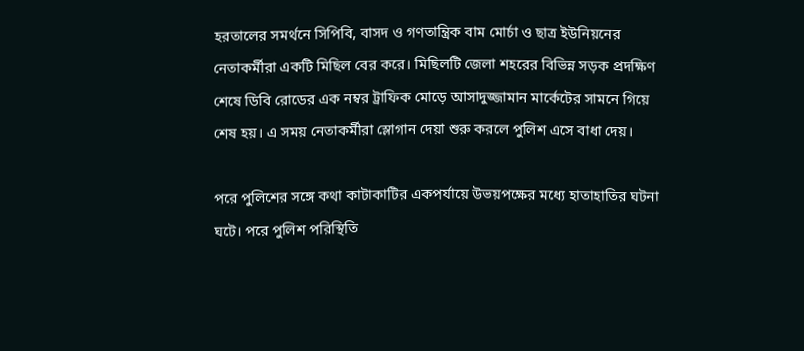হরতালের সমর্থনে সিপিবি, বাসদ ও গণতান্ত্রিক বাম মোর্চা ও ছাত্র ইউনিয়নের নেতাকর্মীরা একটি মিছিল বের করে। মিছিলটি জেলা শহরের বিভিন্ন সড়ক প্রদক্ষিণ শেষে ডিবি রোডের এক নম্বর ট্রাফিক মোড়ে আসাদুজ্জামান মার্কেটের সামনে গিয়ে শেষ হয়। এ সময় নেতাকর্মীরা স্লোগান দেয়া শুরু করলে পুলিশ এসে বাধা দেয়।

পরে পুলিশের সঙ্গে কথা কাটাকাটির একপর্যায়ে উভয়পক্ষের মধ্যে হাতাহাতির ঘটনা ঘটে। পরে পুলিশ পরিস্থিতি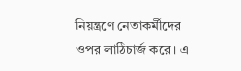নিয়ন্ত্রণে নেতাকর্মীদের ওপর লাঠিচার্জ করে। এ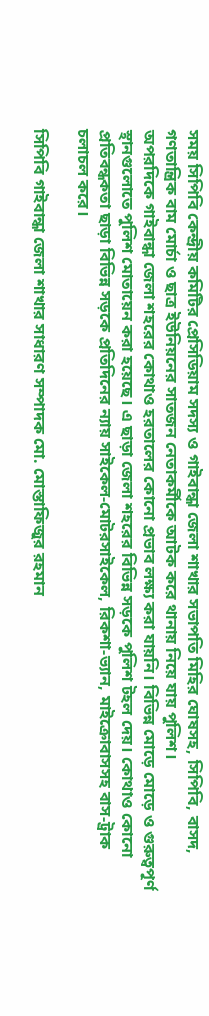সময় সিপিবি কেন্দ্রীয় কমিটির প্রেসিডিয়াম সদস্য ও গাইবান্ধা জেলা শাখার সভাপতি মিহির ঘোষসহ, সিপিবি, বাসদ, গণতান্ত্রিক বাম মোর্চা ও ছাত্র ইউনিয়নের সাতজন নেতাকর্মীকে আটক করে থানায় নিয়ে যায় পুলিশ।
অপরদিকে গাইবান্ধা জেলা শহরের কোথাও হরতালের কোনো প্রভাব লক্ষ্য করা যায়নি। বিভিন্ন মোড়ে মোড়ে ও গুরুত্বপূর্ণ স্থানগুলোতে পুলিশ মোতায়েন করা হয়েছে। এ ছাড়া জেলা শহরের বিভিন্ন সড়কে পুলিশ টহল দেয়। কোথাও কোনো প্রতিবন্ধকতা ছাড়া বিভিন্ন সড়কে প্রতিদিনের ন্যায় সাইকেল-মোটরসাইকেল, রিকশা-ভ্যান, মাইক্রোবাসসহ বাস-ট্রাক চলাচল করে।

সিপিবি গাইবান্ধা জেলা শাখার সাধারণ সম্পাদক মো. মোস্তাফিজুর রহমান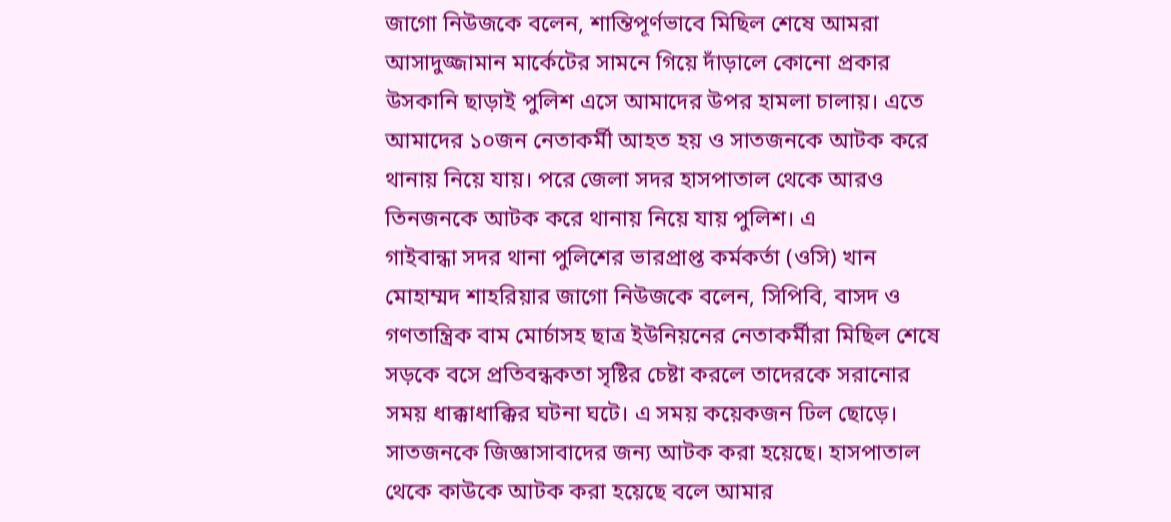জাগো নিউজকে বলেন, শান্তিপূর্ণভাবে মিছিল শেষে আমরা আসাদুজ্জামান মার্কেটের সামনে গিয়ে দাঁড়ালে কোনো প্রকার উসকানি ছাড়াই পুলিশ এসে আমাদের উপর হামলা চালায়। এতে আমাদের ১০জন নেতাকর্মী আহত হয় ও সাতজনকে আটক করে থানায় নিয়ে যায়। পরে জেলা সদর হাসপাতাল থেকে আরও তিনজনকে আটক করে থানায় নিয়ে যায় পুলিশ। এ
গাইবান্ধা সদর থানা পুলিশের ভারপ্রাপ্ত কর্মকর্তা (ওসি) খান মোহাম্মদ শাহরিয়ার জাগো নিউজকে বলেন, সিপিবি, বাসদ ও গণতান্ত্রিক বাম মোর্চাসহ ছাত্র ইউনিয়নের নেতাকর্মীরা মিছিল শেষে সড়কে বসে প্রতিবন্ধকতা সৃষ্টির চেষ্টা করলে তাদেরকে সরানোর সময় ধাক্কাধাক্কির ঘটনা ঘটে। এ সময় কয়েকজন ঢিল ছোড়ে। সাতজনকে জিজ্ঞাসাবাদের জন্য আটক করা হয়েছে। হাসপাতাল থেকে কাউকে আটক করা হয়েছে বলে আমার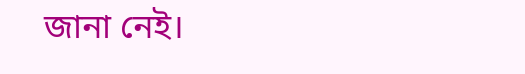জানা নেই।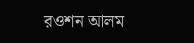রওশন আলম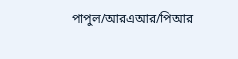পাপুল/আরএআর/পিআর